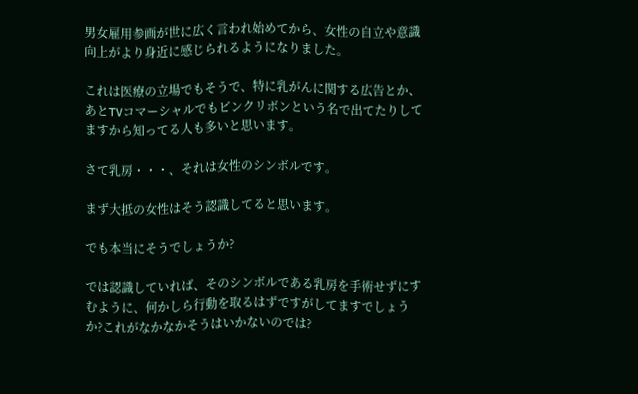男女雇用参画が世に広く言われ始めてから、女性の自立や意識向上がより身近に感じられるようになりました。

これは医療の立場でもそうで、特に乳がんに関する広告とか、あとTVコマーシャルでもピンクリボンという名で出てたりしてますから知ってる人も多いと思います。

さて乳房・・・、それは女性のシンボルです。

まず大抵の女性はそう認識してると思います。

でも本当にそうでしょうか?

では認識していれば、そのシンボルである乳房を手術せずにすむように、何かしら行動を取るはずですがしてますでしょうか?これがなかなかそうはいかないのでは?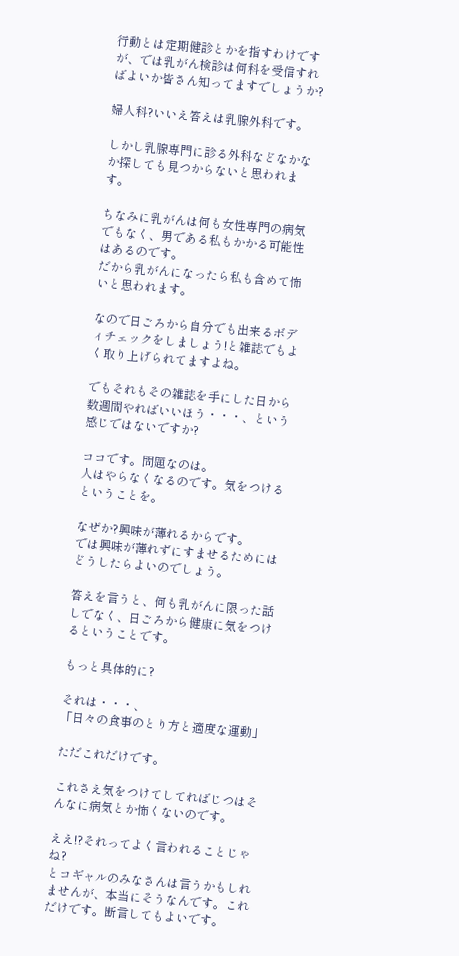行動とは定期健診とかを指すわけですが、では乳がん検診は何科を受信すればよいか皆さん知ってますでしょうか?

婦人科?いいえ答えは乳腺外科です。

しかし乳腺専門に診る外科などなかなか探しても見つからないと思われます。

ちなみに乳がんは何も女性専門の病気でもなく、男である私もかかる可能性はあるのです。
だから乳がんになったら私も含めて怖いと思われます。

なので日ごろから自分でも出来るボディチェックをしましょう!と雑誌でもよく取り上げられてますよね。

でもそれもその雑誌を手にした日から数週間やればいいほう・・・、という感じではないですか?

ココです。問題なのは。
人はやらなくなるのです。気をつけるということを。

なぜか?興味が薄れるからです。
では興味が薄れずにすませるためにはどうしたらよいのでしょう。

答えを言うと、何も乳がんに限った話しでなく、日ごろから健康に気をつけるということです。

もっと具体的に?

それは・・・、
「日々の食事のとり方と適度な運動」

ただこれだけです。

これさえ気をつけてしてればじつはそんなに病気とか怖くないのです。

ええ!?それってよく言われることじゃね?
とコギャルのみなさんは言うかもしれませんが、本当にそうなんです。これだけです。断言してもよいです。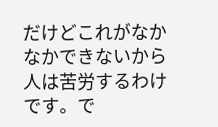だけどこれがなかなかできないから人は苦労するわけです。で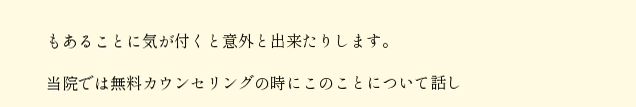もあることに気が付くと意外と出来たりします。

当院では無料カウンセリングの時にこのことについて話し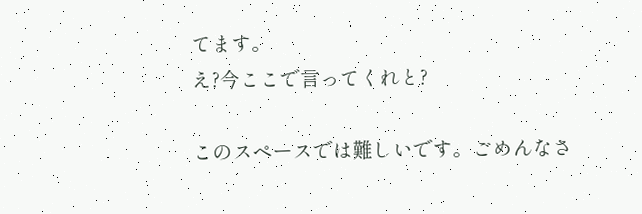てます。
え?今ここで言ってくれと?

このスペースでは難しいです。ごめんなさ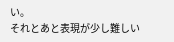い。
それとあと表現が少し難しい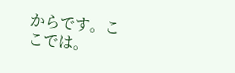からです。ここでは。